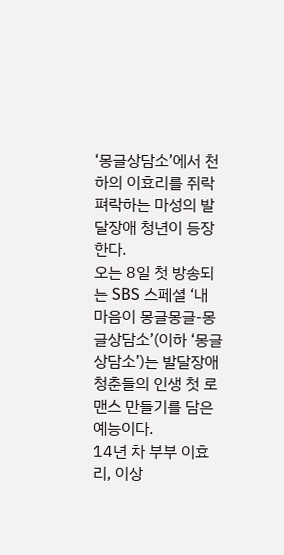‘몽글상담소’에서 천하의 이효리를 쥐락펴락하는 마성의 발달장애 청년이 등장한다.
오는 8일 첫 방송되는 SBS 스페셜 ‘내 마음이 몽글몽글-몽글상담소’(이하 ‘몽글상담소’)는 발달장애 청춘들의 인생 첫 로맨스 만들기를 담은 예능이다.
14년 차 부부 이효리, 이상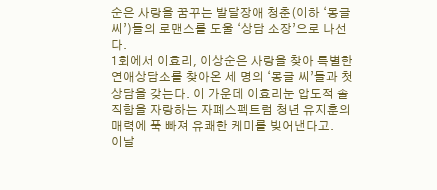순은 사랑을 꿈꾸는 발달장애 청춘(이하 ‘몽글 씨’)들의 로맨스를 도울 ‘상담 소장’으로 나선다.
1회에서 이효리, 이상순은 사랑을 찾아 특별한 연애상담소를 찾아온 세 명의 ‘몽글 씨’들과 첫 상담을 갖는다. 이 가운데 이효리눈 압도적 솔직함을 자랑하는 자폐스펙트럼 청년 유지훈의 매력에 푹 빠져 유쾌한 케미를 빚어낸다고.
이날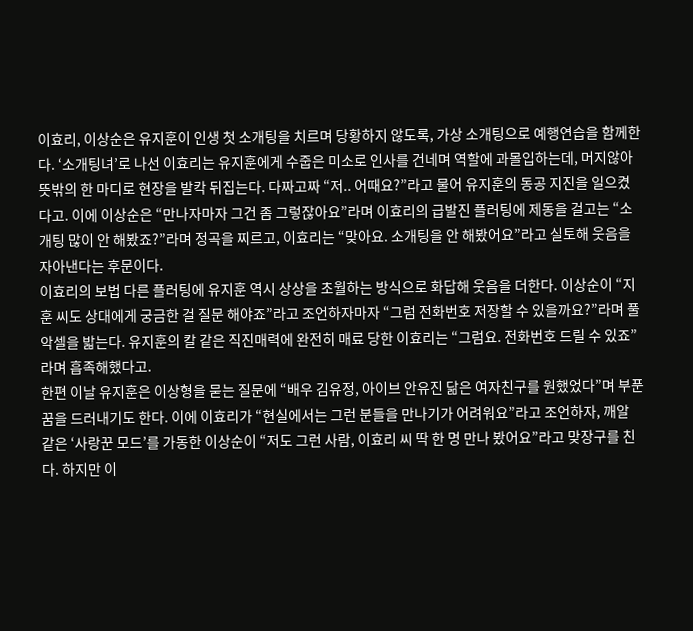이효리, 이상순은 유지훈이 인생 첫 소개팅을 치르며 당황하지 않도록, 가상 소개팅으로 예행연습을 함께한다. ‘소개팅녀’로 나선 이효리는 유지훈에게 수줍은 미소로 인사를 건네며 역할에 과몰입하는데, 머지않아 뜻밖의 한 마디로 현장을 발칵 뒤집는다. 다짜고짜 “저.. 어때요?”라고 물어 유지훈의 동공 지진을 일으켰다고. 이에 이상순은 “만나자마자 그건 좀 그렇잖아요”라며 이효리의 급발진 플러팅에 제동을 걸고는 “소개팅 많이 안 해봤죠?”라며 정곡을 찌르고, 이효리는 “맞아요. 소개팅을 안 해봤어요”라고 실토해 웃음을 자아낸다는 후문이다.
이효리의 보법 다른 플러팅에 유지훈 역시 상상을 초월하는 방식으로 화답해 웃음을 더한다. 이상순이 “지훈 씨도 상대에게 궁금한 걸 질문 해야죠”라고 조언하자마자 “그럼 전화번호 저장할 수 있을까요?”라며 풀 악셀을 밟는다. 유지훈의 칼 같은 직진매력에 완전히 매료 당한 이효리는 “그럼요. 전화번호 드릴 수 있죠”라며 흡족해했다고.
한편 이날 유지훈은 이상형을 묻는 질문에 “배우 김유정, 아이브 안유진 닮은 여자친구를 원했었다”며 부푼 꿈을 드러내기도 한다. 이에 이효리가 “현실에서는 그런 분들을 만나기가 어려워요”라고 조언하자, 깨알 같은 ‘사랑꾼 모드’를 가동한 이상순이 “저도 그런 사람, 이효리 씨 딱 한 명 만나 봤어요”라고 맞장구를 친다. 하지만 이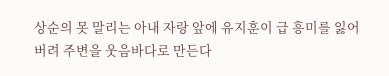상순의 못 말리는 아내 자랑 앞에 유지훈이 급 흥미를 잃어버려 주변을 웃음바다로 만든다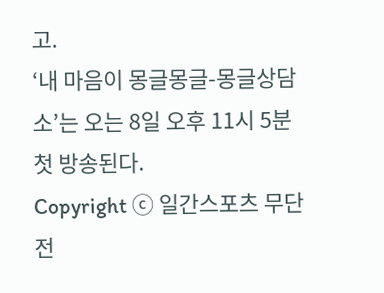고.
‘내 마음이 몽글몽글-몽글상담소’는 오는 8일 오후 11시 5분 첫 방송된다.
Copyright ⓒ 일간스포츠 무단 전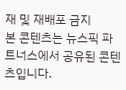재 및 재배포 금지
본 콘텐츠는 뉴스픽 파트너스에서 공유된 콘텐츠입니다.